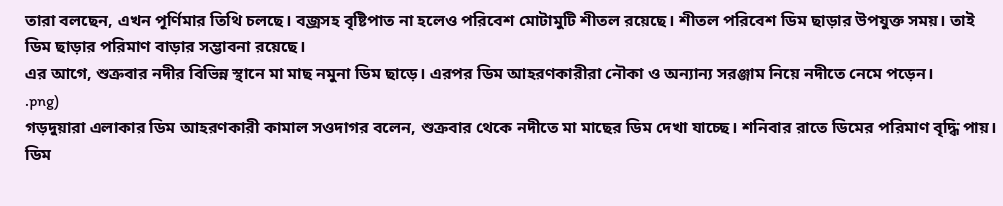তারা বলছেন, এখন পূর্ণিমার তিথি চলছে। বজ্রসহ বৃষ্টিপাত না হলেও পরিবেশ মোটামুটি শীতল রয়েছে। শীতল পরিবেশ ডিম ছাড়ার উপযুক্ত সময়। তাই ডিম ছাড়ার পরিমাণ বাড়ার সম্ভাবনা রয়েছে।
এর আগে, শুক্রবার নদীর বিভিন্ন স্থানে মা মাছ নমুনা ডিম ছাড়ে। এরপর ডিম আহরণকারীরা নৌকা ও অন্যান্য সরঞ্জাম নিয়ে নদীতে নেমে পড়েন।
.png)
গড়দুয়ারা এলাকার ডিম আহরণকারী কামাল সওদাগর বলেন, শুক্রবার থেকে নদীতে মা মাছের ডিম দেখা যাচ্ছে। শনিবার রাতে ডিমের পরিমাণ বৃদ্ধি পায়। ডিম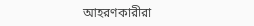আহরণকারীরা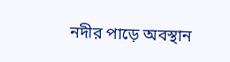নদীর পাড়ে অবস্থান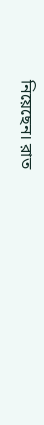নিয়েছেন। রাত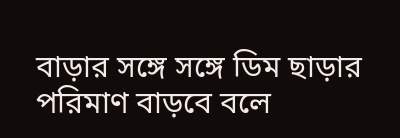বাড়ার সঙ্গে সঙ্গে ডিম ছাড়ার পরিমাণ বাড়বে বলে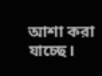আশা করা যাচ্ছে।